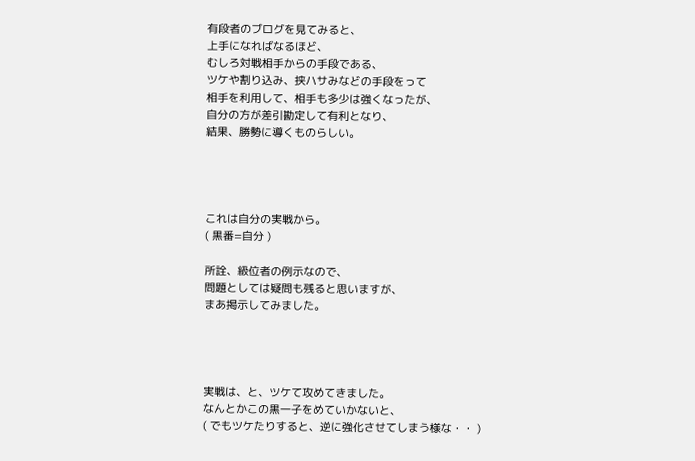有段者のブログを見てみると、
上手になればなるほど、
むしろ対戦相手からの手段である、
ツケや割り込み、挟ハサみなどの手段をって
相手を利用して、相手も多少は強くなったが、
自分の方が差引勘定して有利となり、
結果、勝勢に導くものらしい。




これは自分の実戦から。
( 黒番=自分 )

所詮、級位者の例示なので、
問題としては疑問も残ると思いますが、
まあ掲示してみました。




実戦は、と、ツケて攻めてきました。
なんとかこの黒一子をめていかないと、
( でもツケたりすると、逆に強化させてしまう様な・・ )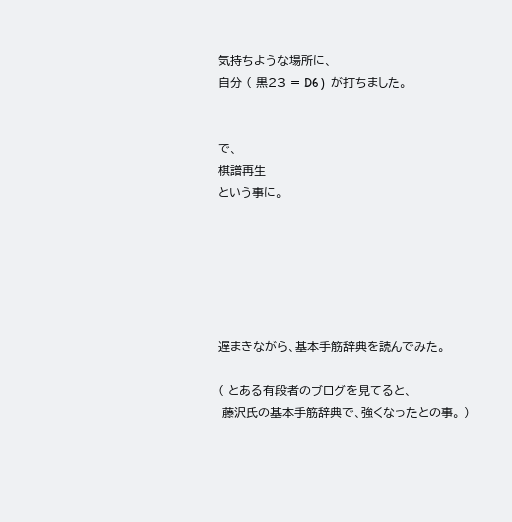気持ちような場所に、
自分 ( 黒23 = D6 )  が打ちました。


で、
棋譜再生
という事に。






遅まきながら、基本手筋辞典を読んでみた。

( とある有段者のブログを見てると、
 藤沢氏の基本手筋辞典で、強くなったとの事。 )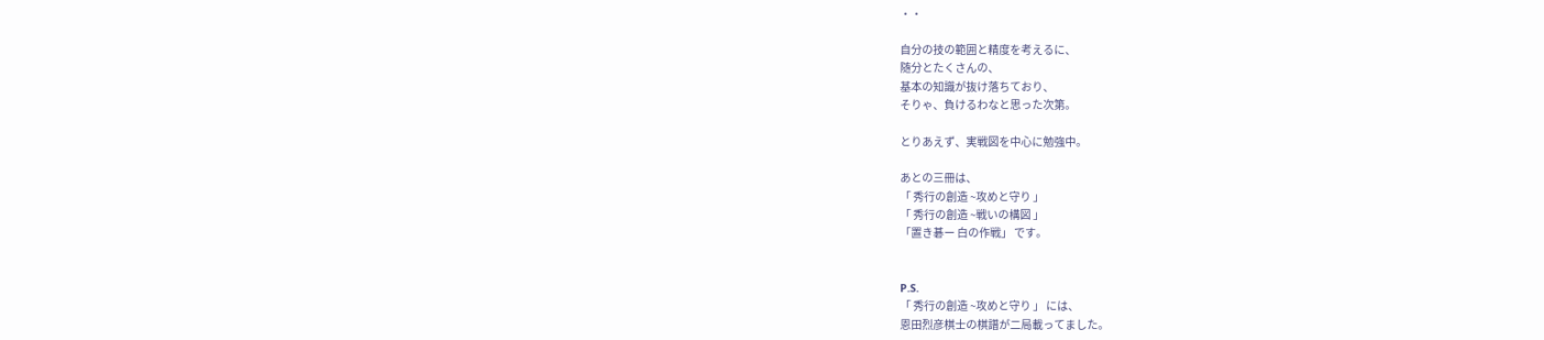・・

自分の技の範囲と精度を考えるに、
随分とたくさんの、
基本の知識が抜け落ちており、
そりゃ、負けるわなと思った次第。

とりあえず、実戦図を中心に勉強中。

あとの三冊は、
「 秀行の創造 ~攻めと守り 」
「 秀行の創造 ~戦いの構図 」
「置き碁ー 白の作戦」 です。


P.S.
「 秀行の創造 ~攻めと守り 」 には、
恩田烈彦棋士の棋譜が二局載ってました。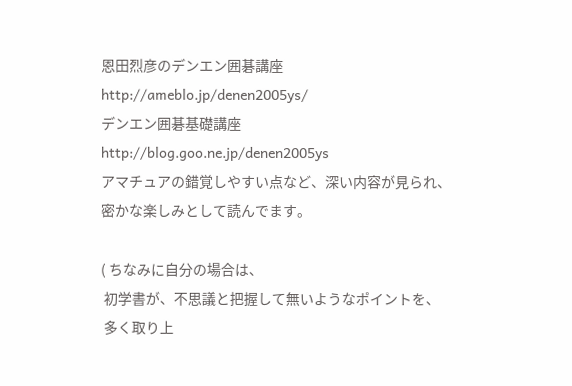恩田烈彦のデンエン囲碁講座
http://ameblo.jp/denen2005ys/
デンエン囲碁基礎講座
http://blog.goo.ne.jp/denen2005ys
アマチュアの錯覚しやすい点など、深い内容が見られ、
密かな楽しみとして読んでます。

( ちなみに自分の場合は、
 初学書が、不思議と把握して無いようなポイントを、
 多く取り上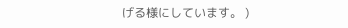げる様にしています。 )